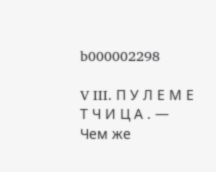b000002298

V III. П У Л Е М Е Т Ч И Ц А . — Чем же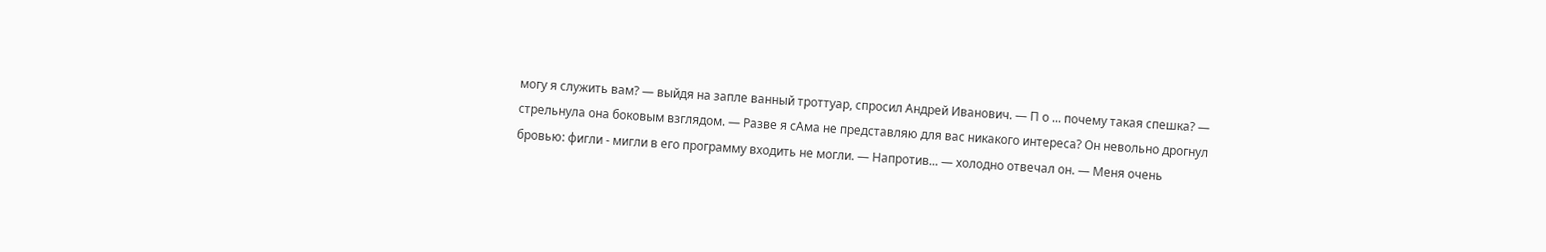могу я служить вам? — выйдя на запле ванный троттуар, спросил Андрей Иванович. — П о ... почему такая спешка? — стрельнула она боковым взглядом. — Разве я сАма не представляю для вас никакого интереса? Он невольно дрогнул бровью: фигли - мигли в его программу входить не могли. — Напротив... — холодно отвечал он. — Меня очень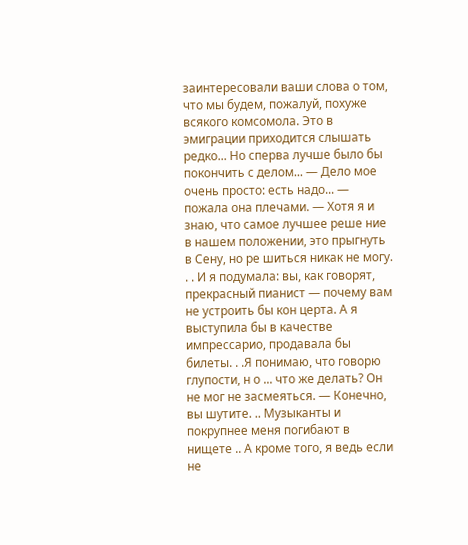заинтересовали ваши слова о том, что мы будем, пожалуй, похуже всякого комсомола. Это в эмиграции приходится слышать редко... Но сперва лучше было бы покончить с делом... — Дело мое очень просто: есть надо... — пожала она плечами. — Хотя я и знаю, что самое лучшее реше ние в нашем положении, это прыгнуть в Сену, но ре шиться никак не могу. . . И я подумала: вы, как говорят, прекрасный пианист — почему вам не устроить бы кон церта. А я выступила бы в качестве импрессарио, продавала бы билеты. . .Я понимаю, что говорю глупости, н о ... что же делать? Он не мог не засмеяться. — Конечно, вы шутите. .. Музыканты и покрупнее меня погибают в нищете .. А кроме того, я ведь если не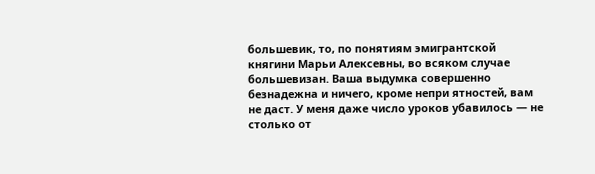большевик, то, по понятиям эмигрантской княгини Марьи Алексевны, во всяком случае большевизан. Ваша выдумка совершенно безнадежна и ничего, кроме непри ятностей, вам не даст. У меня даже число уроков убавилось — не столько от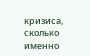кризиса, сколько именно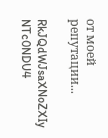от моей репутации...

RkJQdWJsaXNoZXIy NTc0NDU4